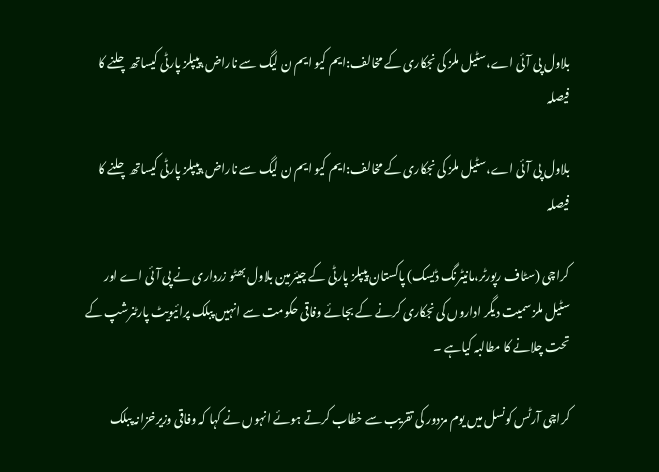بلاول پی آئی اے،سٹیل ملز کی نجکاری کے مخالف:ایم کیو ایم ن لیگ سے ناراض،پیپلز پارٹی کیساتھ چلنے کا فیصلہ

بلاول پی آئی اے،سٹیل ملز کی نجکاری کے مخالف:ایم کیو ایم ن لیگ سے ناراض،پیپلز پارٹی کیساتھ چلنے کا فیصلہ

کراچی (سٹاف رپورٹر،مانیٹرنگ ڈیسک) پاکستان پیپلز پارٹی کے چیئرمین بلاول بھٹو زرداری نے پی آئی اے اور سٹیل ملز سمیت دیگر اداروں کی نجکاری کرنے کے بجائے وفاقی حکومت سے انہیں پبلک پرائیویٹ پارٹنرشپ کے تحت چلانے کا مطالبہ کیاہے ۔

کراچی آرٹس کونسل میں یوم مزدور کی تقریب سے خطاب کرتے ہوئے انہوں نے کہا کہ وفاقی وزیرخزانہ پبلک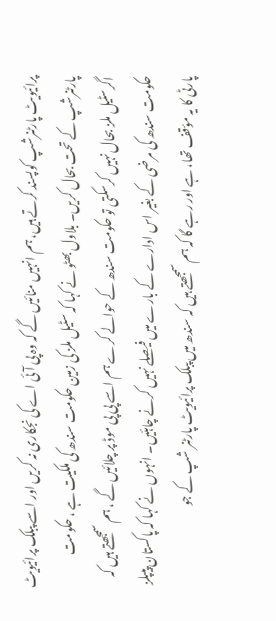پرائیویٹ پارٹنرشپ کوپسند کرتے ہیں، ہم انہیں منائیں گے کہ وہ پی آئی اے کی نجکاری نہ کریں اور اسے پبلک پرائیویٹ پارٹنرشپ کے تحت بحال کریں۔ بلاول بھٹو نے کہا کہ سٹیل ملز کی زمین حکومت سندھ کی ملکیت ہے ، حکومت اگرسٹیل ملز بحال نہیں کرسکتی تو حکومت سندھ کے حوالے کرے ہم اسے پی پی موڈ پر چلائیں گے ، ہم سمجھتے ہیں کہ حکومت سندھ کی مرضی کے بغیر اس ادارے کے بارے میں فیصلے نہیں کرنے چاہئیں۔ انہوں نے کہا کہ پاکستان پیپلز پارٹی کا یہ مؤقف تھا، ہے اور رہے گا کہ ہم سمجھتے ہیں کہ سندھ میں پبلک پرائیویٹ پارٹنر شپ کے جو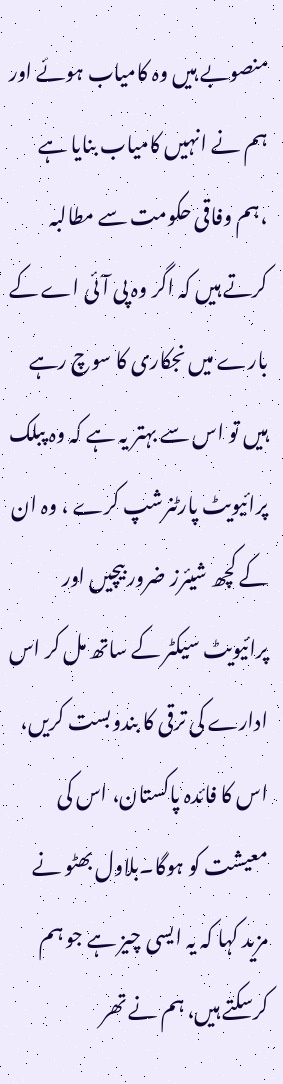منصوبے ہیں وہ کامیاب ہوئے اور ہم نے انہیں کامیاب بنایا ہے ،ہم وفاقی حکومت سے مطالبہ کرتے ہیں کہ اگر وہ پی آئی اے کے بارے میں نجکاری کا سوچ رہے ہیں تو اس سے بہتر یہ ہے کہ وہ پبلک پرائیویٹ پارٹنرشپ کرے ، وہ ان کے کچھ شیئرز ضرور بیچیں اور پرائیویٹ سیکٹر کے ساتھ مل کر اس ادارے کی ترقی کا بندوبست کریں، اس کا فائدہ پاکستان، اس کی معیشت کو ہوگا۔بلاول بھٹو نے مزید کہا کہ یہ ایسی چیز ہے جو ہم کرسکتے ہیں، ہم نے تھر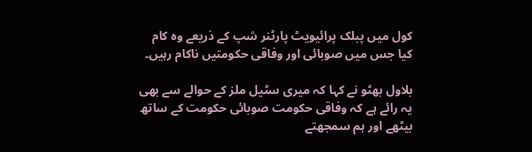کول میں پبلک پرائیویٹ پارٹنر شپ کے ذریعے وہ کام کیا جس میں صوبائی اور وفاقی حکومتیں ناکام رہیں۔

بلاول بھٹو نے کہا کہ میری سٹیل ملز کے حوالے سے بھی یہ رائے ہے کہ وفاقی حکومت صوبائی حکومت کے ساتھ بیٹھے اور ہم سمجھتے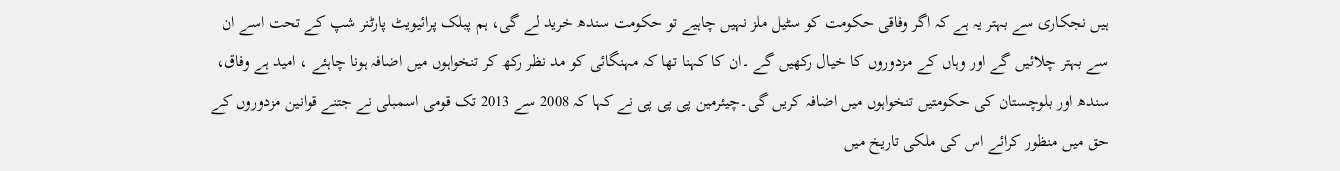ہیں نجکاری سے بہتر یہ ہے کہ اگر وفاقی حکومت کو سٹیل ملز نہیں چاہیے تو حکومت سندھ خرید لے گی، ہم پبلک پرائیویٹ پارٹنر شپ کے تحت اسے ان سے بہتر چلائیں گے اور وہاں کے مزدوروں کا خیال رکھیں گے ۔ان کا کہنا تھا کہ مہنگائی کو مد نظر رکھ کر تنخواہوں میں اضافہ ہونا چاہئے ، امید ہے وفاق، سندھ اور بلوچستان کی حکومتیں تنخواہوں میں اضافہ کریں گی۔چیئرمین پی پی پی نے کہا کہ 2008 سے 2013 تک قومی اسمبلی نے جتنے قوانین مزدوروں کے حق میں منظور کرائے اس کی ملکی تاریخ میں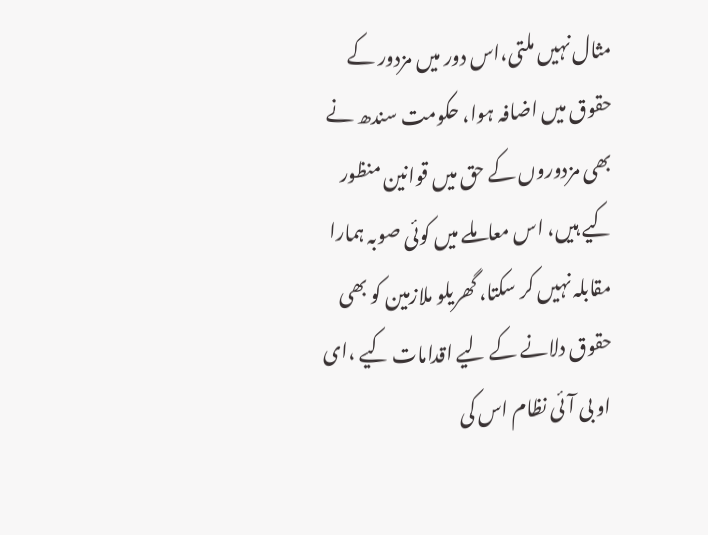مثال نہیں ملتی،اس دور میں مزدور کے حقوق میں اضافہ ہوا، حکومت سندھ نے بھی مزدوروں کے حق میں قوانین منظور کیے ہیں، اس معاملے میں کوئی صوبہ ہمارا مقابلہ نہیں کر سکتا، گھریلو ملازمین کو بھی حقوق دلانے کے لیے اقدامات کیے ،ای او بی آئی نظام اس کی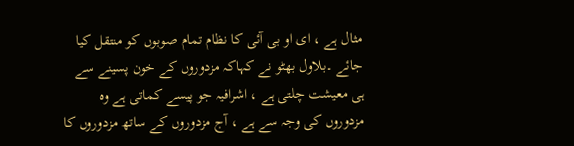مثال ہے ، ای او بی آئی کا نظام تمام صوبوں کو منتقل کیا جائے ۔بلاول بھٹو نے کہاکہ مزدوروں کے خون پسینے سے ہی معیشت چلتی ہے ، اشرافیہ جو پیسے کماتی ہے وہ مزدوروں کی وجہ سے ہے ، آج مزدوروں کے ساتھ مزدوروں کا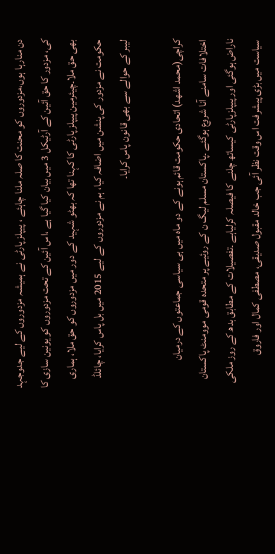دن منارہا ہوں،مزدوروں کو محنت کا صلہ ملنا چاہئے ، پیپلز پارٹی نے ہمیشہ مزدوروں کے لیے جدوجہد کی، مزدور کا حق آئین کے آرٹیکل 3 میں بیان کیا گیا ہے ،اس آئین کے تحت مزدوروں کو یونین سازی کا بھی حق ملا۔چیئرمین پیپلز پارٹی کا کہنا تھا کہ بھٹو شہید کے دور میں مزدوروں کو حق ملا، ہماری حکومت نے مزدور کی پنشن میں اضافہ کیا، ہم نے مزدوروں کے لیے 2015 میں بل پاس کرایا، چائلڈ لیبر کے حوالے سے بھی قانون پاس کرایا۔

کراچی(محمد اشھد) اتحادی حکومت قائم ہونے کے دو ماہ میں ہی سیاسی جماعتوں کے درمیان اختلافات سامنے آنا شروع ہوگئے ۔پاکستان مسلم لیگ ن کے روئیے پر متحدہ قومی موومنٹ پاکستان ناراض ہوگئی اور پیپلزپارٹی کیساتھ چلنے کا فیصلہ کرلیاہے ۔تفصیلات کے مطابق بدھ کے روز ملکی سیاست میں بڑی پیشرفت اس وقت نظر آئی جب خالد مقبول صدیقی، مصطفی کمال اور فاروق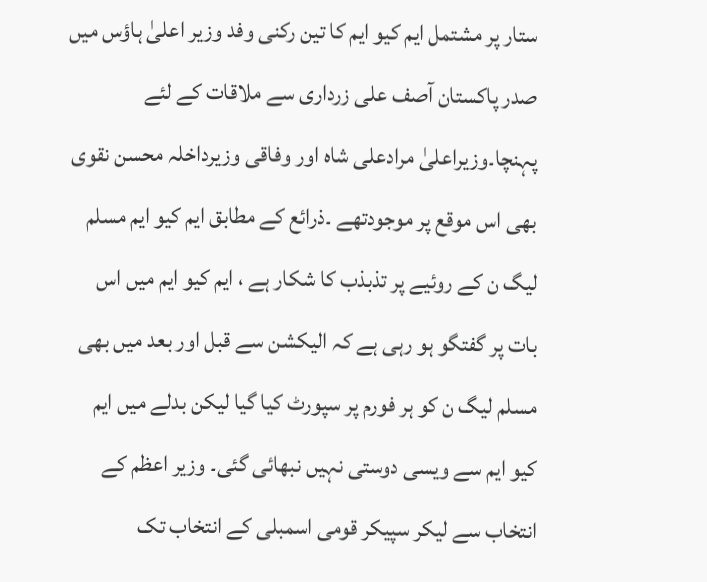ستار پر مشتمل ایم کیو ایم کا تین رکنی وفد وزیر اعلیٰ ہاؤس میں صدر پاکستان آصف علی زرداری سے ملاقات کے لئے پہنچا۔وزیراعلیٰ مرادعلی شاہ اور وفاقی وزیرداخلہ محسن نقوی بھی اس موقع پر موجودتھے ۔ذرائع کے مطابق ایم کیو ایم مسلم لیگ ن کے روئیے پر تذبذب کا شکار ہے ، ایم کیو ایم میں اس بات پر گفتگو ہو رہی ہے کہ الیکشن سے قبل اور بعد میں بھی مسلم لیگ ن کو ہر فورم پر سپورٹ کیا گیا لیکن بدلے میں ایم کیو ایم سے ویسی دوستی نہیں نبھائی گئی۔ وزیر اعظم کے انتخاب سے لیکر سپیکر قومی اسمبلی کے انتخاب تک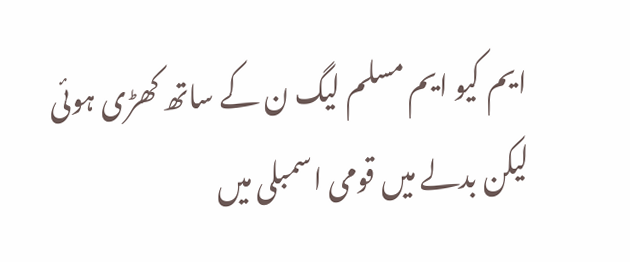ایم کیو ایم مسلم لیگ ن کے ساتھ کھڑی ہوئی لیکن بدلے میں قومی اسمبلی میں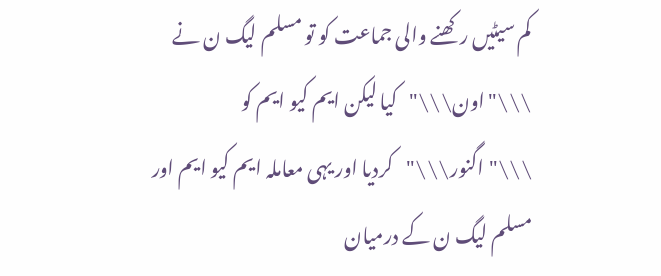کم سیٹیں رکھنے والی جماعت کو تو مسلم لیگ ن نے \\\"اون\\\"کیا لیکن ایم کیو ایم کو \\\"اگنور\\\"کردیا اور یہی معاملہ ایم کیو ایم اور مسلم لیگ ن کے درمیان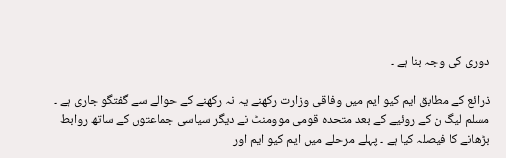دوری کی وجہ بنا ہے ۔

ذرائع کے مطابق ایم کیو ایم میں وفاقی وزارت رکھنے یہ نہ رکھنے کے حوالے سے گفتگو جاری ہے ۔ مسلم لیگ ن کے روئیے کے بعد متحدہ قومی موومنٹ نے دیگر سیاسی جماعتوں کے ساتھ روابط بڑھانے کا فیصلہ کیا ہے ۔ پہلے مرحلے میں ایم کیو ایم اور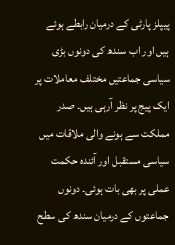پیپلز پارٹی کے درمیان رابطے ہوئے ہیں اور اب سندھ کی دونوں بڑی سیاسی جماعتیں مختلف معاملات پر ایک پیج پر نظر آرہی ہیں۔ صدر مملکت سے ہونے والی ملاقات میں سیاسی مستقبل اور آئندہ حکمت عملی پر بھی بات ہوئی۔ دونوں جماعتوں کے درمیان سندھ کی سطح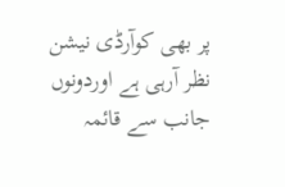پر بھی کوآرڈی نیشن نظر آرہی ہے اوردونوں جانب سے قائمہ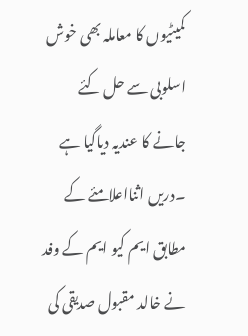کمیٹیوں کا معاملہ بھی خوش اسلوبی سے حل کئے جانے کا عندیہ دیاگیا ہے ۔دریں اثنااعلامئے کے مطابق ایم کیو ایم کے وفد نے خالد مقبول صدیقی کی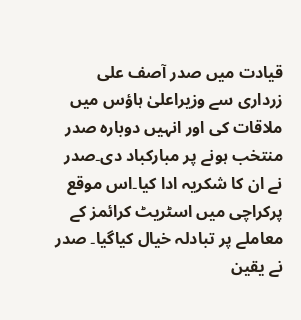قیادت میں صدر آصف علی زرداری سے وزیراعلیٰ ہاؤس میں ملاقات کی اور انہیں دوبارہ صدر منتخب ہونے پر مبارکباد دی۔صدر نے ان کا شکریہ ادا کیا۔اس موقع پرکراچی میں اسٹریٹ کرائمز کے معاملے پر تبادلہ خیال کیاگیا۔ صدر نے یقین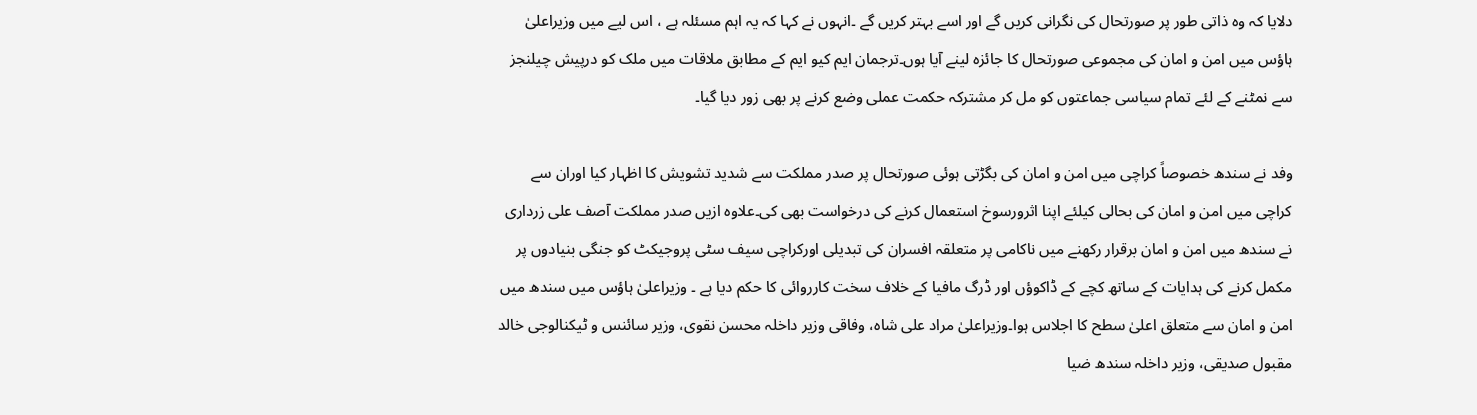دلایا کہ وہ ذاتی طور پر صورتحال کی نگرانی کریں گے اور اسے بہتر کریں گے ۔انہوں نے کہا کہ یہ اہم مسئلہ ہے ، اس لیے میں وزیراعلیٰ ہاؤس میں امن و امان کی مجموعی صورتحال کا جائزہ لینے آیا ہوں۔ترجمان ایم کیو ایم کے مطابق ملاقات میں ملک کو درپیش چیلنجز سے نمٹنے کے لئے تمام سیاسی جماعتوں کو مل کر مشترکہ حکمت عملی وضع کرنے پر بھی زور دیا گیا۔

وفد نے سندھ خصوصاً کراچی میں امن و امان کی بگڑتی ہوئی صورتحال پر صدر مملکت سے شدید تشویش کا اظہار کیا اوران سے کراچی میں امن و امان کی بحالی کیلئے اپنا اثرورسوخ استعمال کرنے کی درخواست بھی کی۔علاوہ ازیں صدر مملکت آصف علی زرداری نے سندھ میں امن و امان برقرار رکھنے میں ناکامی پر متعلقہ افسران کی تبدیلی اورکراچی سیف سٹی پروجیکٹ کو جنگی بنیادوں پر مکمل کرنے کی ہدایات کے ساتھ کچے کے ڈاکوؤں اور ڈرگ مافیا کے خلاف سخت کارروائی کا حکم دیا ہے ۔ وزیراعلیٰ ہاؤس میں سندھ میں امن و امان سے متعلق اعلیٰ سطح کا اجلاس ہوا۔وزیراعلیٰ مراد علی شاہ، وفاقی وزیر داخلہ محسن نقوی، وزیر سائنس و ٹیکنالوجی خالد مقبول صدیقی، وزیر داخلہ سندھ ضیا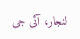لنجار، آئی جی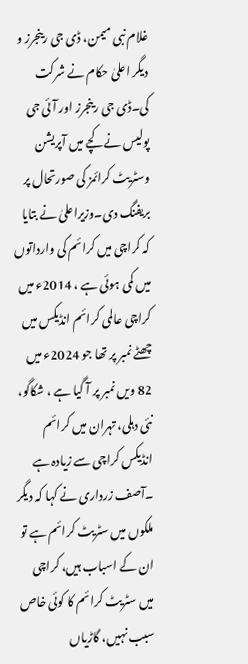غلام نبی میمن، ڈی جی رینجرز و دیگر اعلیٰ حکام نے شرکت کی۔ڈی جی رینجرز اور آئی جی پولیس نے کچے میں آپریشن وسٹریٹ کرائمز کی صورتحال پر بریفنگ دی۔وزیراعلیٰ نے بتایا کہ کراچی میں کرائم کی وارداتوں میں کمی ہوئی ہے ، 2014ء میں کراچی عالمی کرائم انڈیکس میں چھٹے نمبر پر تھا جو 2024ء میں 82 ویں نمبر پر آ گیا ہے ، شکاگو، نئی دہلی، تہران میں کرائم انڈیکس کراچی سے زیادہ ہے ۔آصف زرداری نے کہا کہ دیگر ملکوں میں سٹریٹ کرائم ہے تو ان کے اسباب ہیں، کراچی میں سٹریٹ کرائم کا کوئی خاص سبب نہیں، گاڑیاں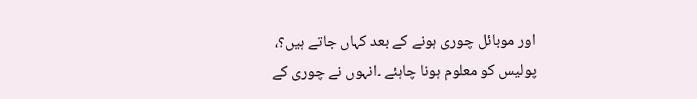اور موبائل چوری ہونے کے بعد کہاں جاتے ہیں؟، پولیس کو معلوم ہونا چاہئے ۔انہوں نے چوری کے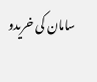سامان کی خریدو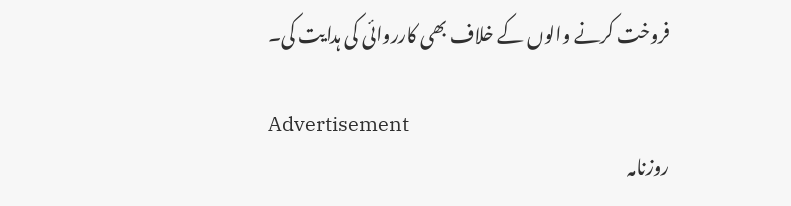فروخت کرنے والوں کے خلاف بھی کارروائی کی ہدایت کی۔

Advertisement
روزنامہ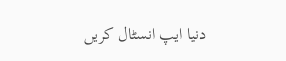دنیا ایپ انسٹال کریں